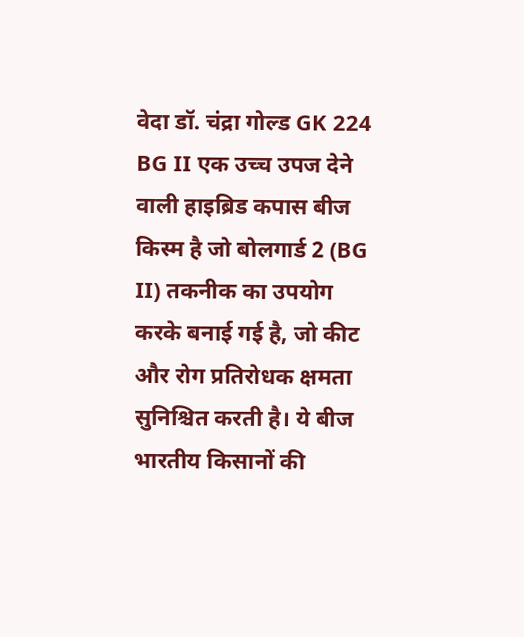वेदा डॉ. चंद्रा गोल्ड GK 224 BG II एक उच्च उपज देने वाली हाइब्रिड कपास बीज किस्म है जो बोलगार्ड 2 (BG II) तकनीक का उपयोग करके बनाई गई है, जो कीट और रोग प्रतिरोधक क्षमता सुनिश्चित करती है। ये बीज भारतीय किसानों की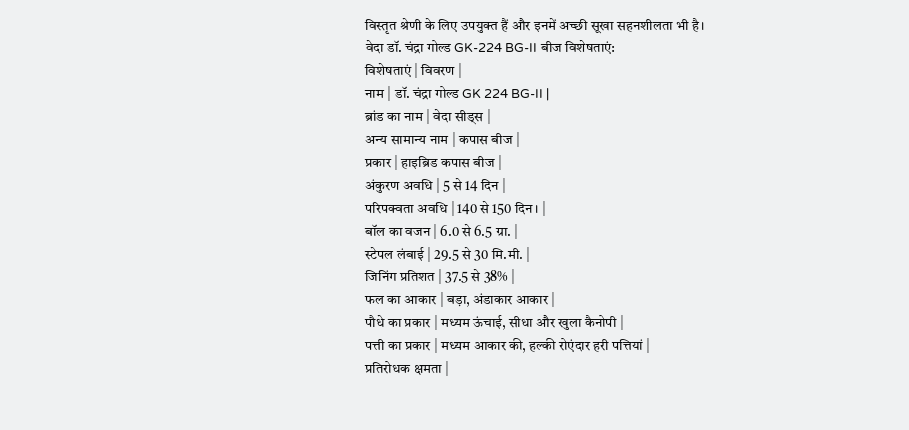विस्तृत श्रेणी के लिए उपयुक्त हैं और इनमें अच्छी सूखा सहनशीलता भी है।
वेदा डॉ. चंद्रा गोल्ड GK-224 BG-II बीज विशेषताएं:
विशेषताएं | विवरण |
नाम | डॉ. चंद्रा गोल्ड GK 224 BG-II |
ब्रांड का नाम | वेदा सीड्स |
अन्य सामान्य नाम | कपास बीज |
प्रकार | हाइब्रिड कपास बीज |
अंकुरण अवधि | 5 से 14 दिन |
परिपक्वता अवधि | 140 से 150 दिन। |
बॉल का वजन | 6.0 से 6.5 ग्रा. |
स्टेपल लंबाई | 29.5 से 30 मि.मी. |
जिनिंग प्रतिशत | 37.5 से 38% |
फल का आकार | बड़ा, अंडाकार आकार |
पौधे का प्रकार | मध्यम ऊंचाई, सीधा और खुला कैनोपी |
पत्ती का प्रकार | मध्यम आकार की, हल्की रोएंदार हरी पत्तियां |
प्रतिरोधक क्षमता |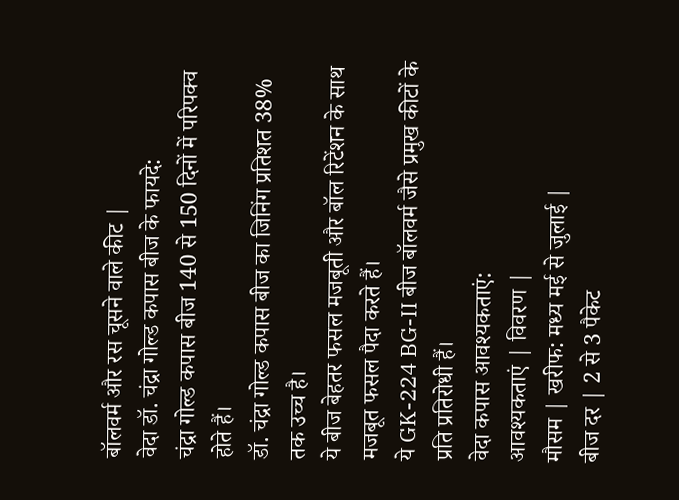बॉलवर्म और रस चूसने वाले कीट |
वेदा डॉ. चंद्रा गोल्ड कपास बीज के फायदे:
चंद्रा गोल्ड कपास बीज 140 से 150 दिनों में परिपक्व होते हैं।
डॉ. चंद्रा गोल्ड कपास बीज का जिनिंग प्रतिशत 38% तक उच्च है।
ये बीज बेहतर फसल मजबूती और बॉल रिटेंशन के साथ मजबूत फसल पैदा करते हैं।
ये GK-224 BG-II बीज बॉलवर्म जैसे प्रमुख कीटों के प्रति प्रतिरोधी हैं।
वेदा कपास आवश्यकताएं:
आवश्यकताएं | विवरण |
मौसम | खरीफ: मध्य मई से जुलाई |
बीज दर | 2 से 3 पैकेट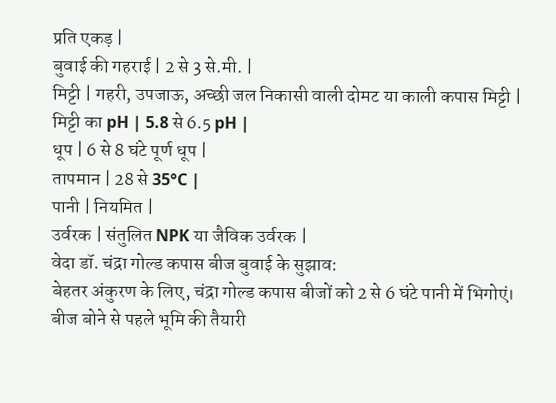प्रति एकड़ |
बुवाई की गहराई | 2 से 3 से.मी. |
मिट्टी | गहरी, उपजाऊ, अच्छी जल निकासी वाली दोमट या काली कपास मिट्टी |
मिट्टी का pH | 5.8 से 6.5 pH |
धूप | 6 से 8 घंटे पूर्ण धूप |
तापमान | 28 से 35°C |
पानी | नियमित |
उर्वरक | संतुलित NPK या जैविक उर्वरक |
वेदा डॉ. चंद्रा गोल्ड कपास बीज बुवाई के सुझाव:
बेहतर अंकुरण के लिए, चंद्रा गोल्ड कपास बीजों को 2 से 6 घंटे पानी में भिगोएं।
बीज बोने से पहले भूमि की तैयारी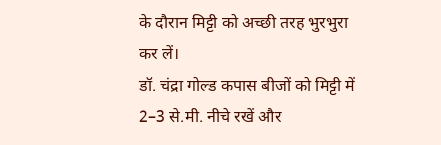के दौरान मिट्टी को अच्छी तरह भुरभुरा कर लें।
डॉ. चंद्रा गोल्ड कपास बीजों को मिट्टी में 2–3 से.मी. नीचे रखें और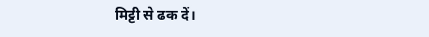मिट्टी से ढक दें।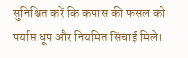सुनिश्चित करें कि कपास की फसल को पर्याप्त धूप और नियमित सिंचाई मिले।